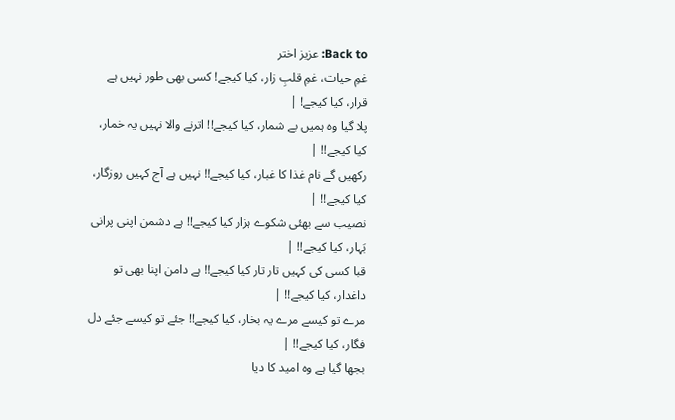Back to: عزیز اختر
غمِ حیات، غمِ قلبِ زار، کیا کیجے! کسی بھی طور نہیں ہے قرار، کیا کیجے! |
پلا گیا وہ ہمیں بے شمار، کیا کیجے!! اترنے والا نہیں یہ خمار، کیا کیجے!! |
رکھیں گے نام غذا کا غبار، کیا کیجے!! نہیں ہے آج کہیں روزگار، کیا کیجے!! |
نصیب سے بھئی شکوے ہزار کیا کیجے!! ہے دشمن اپنی پرانی بَہار، کیا کیجے!! |
قبا کسی کی کہیں تار تار کیا کیجے!! ہے دامن اپنا بھی تو داغدار، کیا کیجے!! |
مرے تو کیسے مرے یہ بخار، کیا کیجے!! جئے تو کیسے جئے دل فگار، کیا کیجے!! |
بجھا گیا ہے وہ امید کا دیا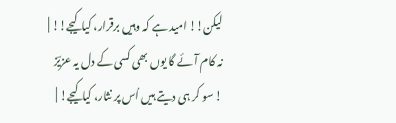لیکن!! امید ہے کہ وہیں برقرار، کیا کیجے!! |
نہ کام آئے گا یوں بھی کسی کے دل یہ عزیؔز ! سو کر ہی دیتے ہیں اُس پر نثار، کیا کیجے! |